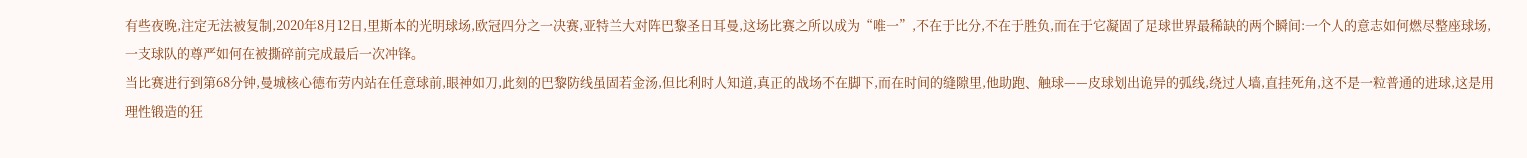有些夜晚,注定无法被复制,2020年8月12日,里斯本的光明球场,欧冠四分之一决赛,亚特兰大对阵巴黎圣日耳曼,这场比赛之所以成为“唯一”,不在于比分,不在于胜负,而在于它凝固了足球世界最稀缺的两个瞬间:一个人的意志如何燃尽整座球场,一支球队的尊严如何在被撕碎前完成最后一次冲锋。
当比赛进行到第68分钟,曼城核心德布劳内站在任意球前,眼神如刀,此刻的巴黎防线虽固若金汤,但比利时人知道,真正的战场不在脚下,而在时间的缝隙里,他助跑、触球——皮球划出诡异的弧线,绕过人墙,直挂死角,这不是一粒普通的进球,这是用理性锻造的狂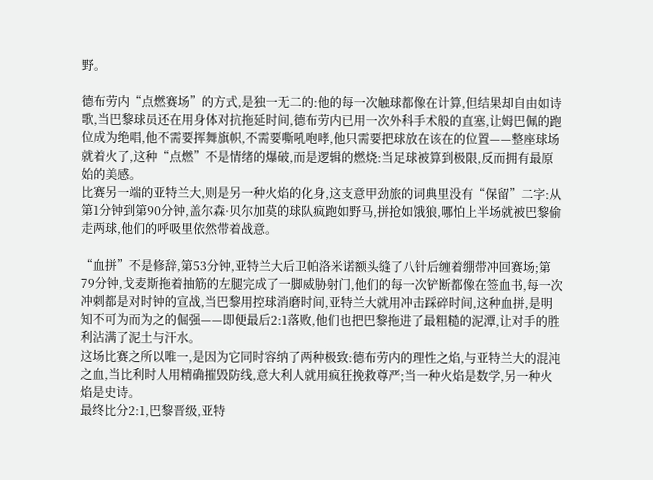野。

德布劳内“点燃赛场”的方式,是独一无二的:他的每一次触球都像在计算,但结果却自由如诗歌,当巴黎球员还在用身体对抗拖延时间,德布劳内已用一次外科手术般的直塞,让姆巴佩的跑位成为绝唱,他不需要挥舞旗帜,不需要嘶吼咆哮,他只需要把球放在该在的位置——整座球场就着火了,这种“点燃”不是情绪的爆破,而是逻辑的燃烧:当足球被算到极限,反而拥有最原始的美感。
比赛另一端的亚特兰大,则是另一种火焰的化身,这支意甲劲旅的词典里没有“保留”二字:从第1分钟到第90分钟,盖尔森·贝尔加莫的球队疯跑如野马,拼抢如饿狼,哪怕上半场就被巴黎偷走两球,他们的呼吸里依然带着战意。

“血拼”不是修辞,第53分钟,亚特兰大后卫帕洛米诺额头缝了八针后缠着绷带冲回赛场;第79分钟,戈麦斯拖着抽筋的左腿完成了一脚威胁射门,他们的每一次铲断都像在签血书,每一次冲刺都是对时钟的宣战,当巴黎用控球消磨时间,亚特兰大就用冲击踩碎时间,这种血拼,是明知不可为而为之的倔强——即便最后2:1落败,他们也把巴黎拖进了最粗糙的泥潭,让对手的胜利沾满了泥土与汗水。
这场比赛之所以唯一,是因为它同时容纳了两种极致:德布劳内的理性之焰,与亚特兰大的混沌之血,当比利时人用精确摧毁防线,意大利人就用疯狂挽救尊严;当一种火焰是数学,另一种火焰是史诗。
最终比分2:1,巴黎晋级,亚特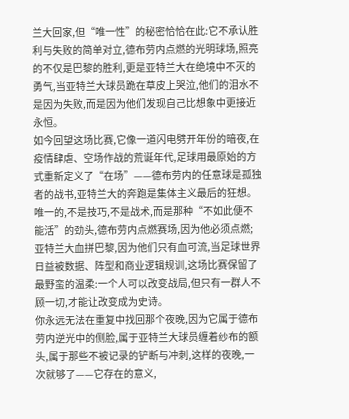兰大回家,但“唯一性”的秘密恰恰在此:它不承认胜利与失败的简单对立,德布劳内点燃的光明球场,照亮的不仅是巴黎的胜利,更是亚特兰大在绝境中不灭的勇气,当亚特兰大球员跪在草皮上哭泣,他们的泪水不是因为失败,而是因为他们发现自己比想象中更接近永恒。
如今回望这场比赛,它像一道闪电劈开年份的暗夜,在疫情肆虐、空场作战的荒诞年代,足球用最原始的方式重新定义了“在场”——德布劳内的任意球是孤独者的战书,亚特兰大的奔跑是集体主义最后的狂想。
唯一的,不是技巧,不是战术,而是那种“不如此便不能活”的劲头,德布劳内点燃赛场,因为他必须点燃;亚特兰大血拼巴黎,因为他们只有血可流,当足球世界日益被数据、阵型和商业逻辑规训,这场比赛保留了最野蛮的温柔:一个人可以改变战局,但只有一群人不顾一切,才能让改变成为史诗。
你永远无法在重复中找回那个夜晚,因为它属于德布劳内逆光中的侧脸,属于亚特兰大球员缠着纱布的额头,属于那些不被记录的铲断与冲刺,这样的夜晚,一次就够了——它存在的意义,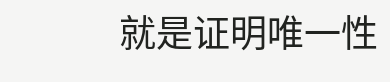就是证明唯一性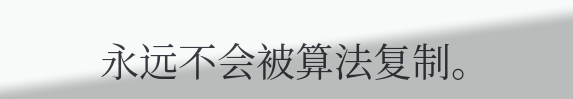永远不会被算法复制。